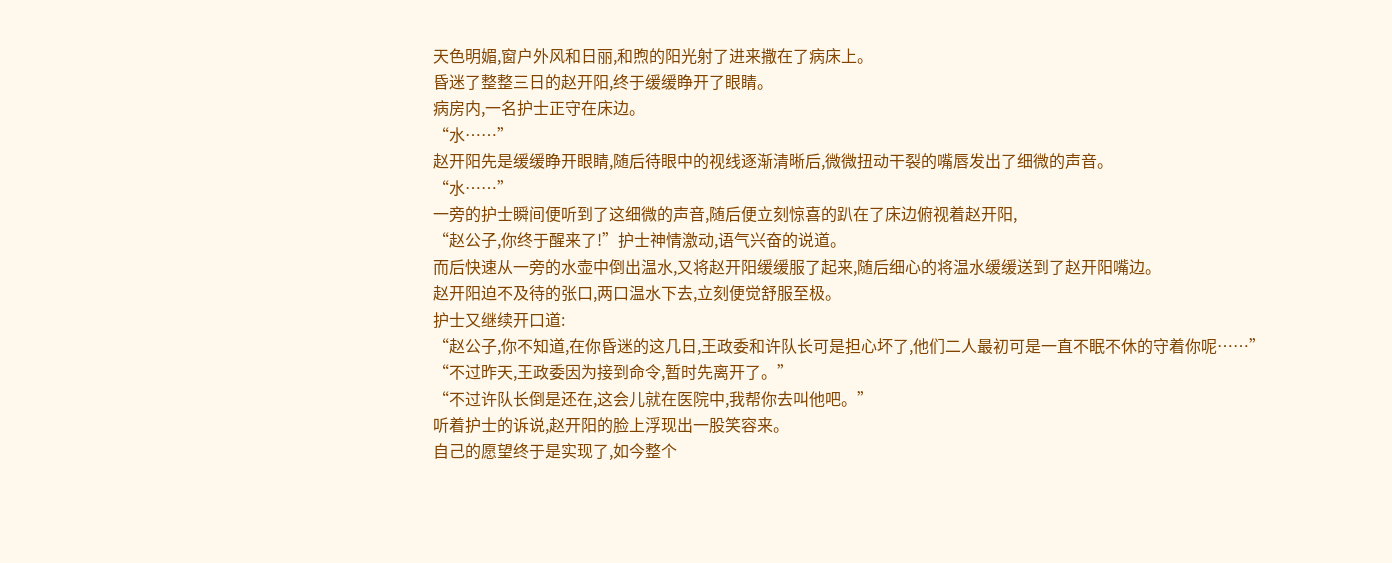天色明媚,窗户外风和日丽,和煦的阳光射了进来撒在了病床上。
昏迷了整整三日的赵开阳,终于缓缓睁开了眼睛。
病房内,一名护士正守在床边。
“水……”
赵开阳先是缓缓睁开眼睛,随后待眼中的视线逐渐清晰后,微微扭动干裂的嘴唇发出了细微的声音。
“水……”
一旁的护士瞬间便听到了这细微的声音,随后便立刻惊喜的趴在了床边俯视着赵开阳,
“赵公子,你终于醒来了!”护士神情激动,语气兴奋的说道。
而后快速从一旁的水壶中倒出温水,又将赵开阳缓缓服了起来,随后细心的将温水缓缓送到了赵开阳嘴边。
赵开阳迫不及待的张口,两口温水下去,立刻便觉舒服至极。
护士又继续开口道:
“赵公子,你不知道,在你昏迷的这几日,王政委和许队长可是担心坏了,他们二人最初可是一直不眠不休的守着你呢……”
“不过昨天,王政委因为接到命令,暂时先离开了。”
“不过许队长倒是还在,这会儿就在医院中,我帮你去叫他吧。”
听着护士的诉说,赵开阳的脸上浮现出一股笑容来。
自己的愿望终于是实现了,如今整个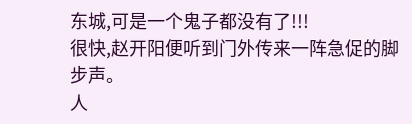东城,可是一个鬼子都没有了!!!
很快,赵开阳便听到门外传来一阵急促的脚步声。
人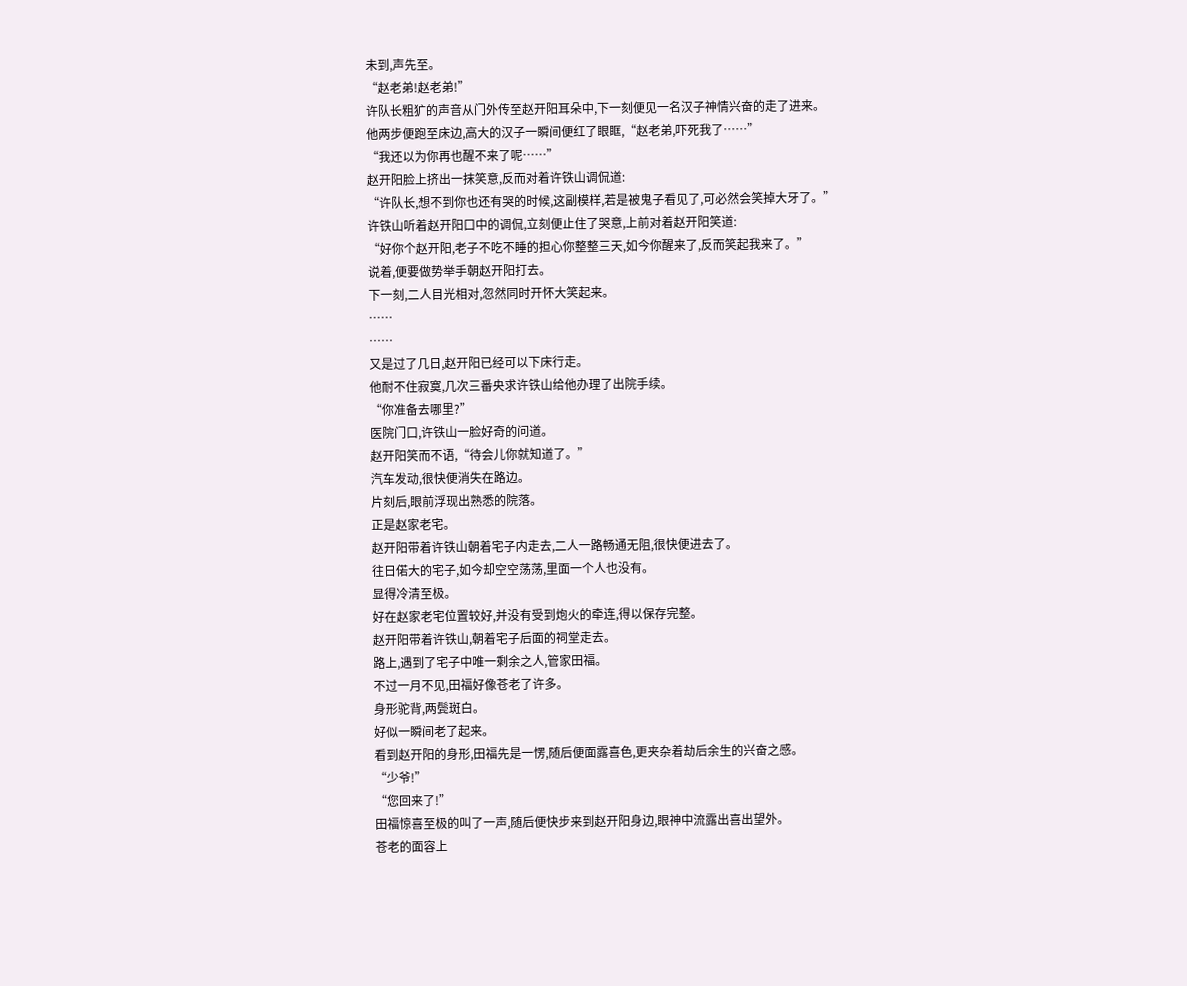未到,声先至。
“赵老弟!赵老弟!”
许队长粗犷的声音从门外传至赵开阳耳朵中,下一刻便见一名汉子神情兴奋的走了进来。
他两步便跑至床边,高大的汉子一瞬间便红了眼眶,“赵老弟,吓死我了……”
“我还以为你再也醒不来了呢……”
赵开阳脸上挤出一抹笑意,反而对着许铁山调侃道:
“许队长,想不到你也还有哭的时候,这副模样,若是被鬼子看见了,可必然会笑掉大牙了。”
许铁山听着赵开阳口中的调侃,立刻便止住了哭意,上前对着赵开阳笑道:
“好你个赵开阳,老子不吃不睡的担心你整整三天,如今你醒来了,反而笑起我来了。”
说着,便要做势举手朝赵开阳打去。
下一刻,二人目光相对,忽然同时开怀大笑起来。
……
……
又是过了几日,赵开阳已经可以下床行走。
他耐不住寂寞,几次三番央求许铁山给他办理了出院手续。
“你准备去哪里?”
医院门口,许铁山一脸好奇的问道。
赵开阳笑而不语,“待会儿你就知道了。”
汽车发动,很快便消失在路边。
片刻后,眼前浮现出熟悉的院落。
正是赵家老宅。
赵开阳带着许铁山朝着宅子内走去,二人一路畅通无阻,很快便进去了。
往日偌大的宅子,如今却空空荡荡,里面一个人也没有。
显得冷清至极。
好在赵家老宅位置较好,并没有受到炮火的牵连,得以保存完整。
赵开阳带着许铁山,朝着宅子后面的祠堂走去。
路上,遇到了宅子中唯一剩余之人,管家田福。
不过一月不见,田福好像苍老了许多。
身形驼背,两鬓斑白。
好似一瞬间老了起来。
看到赵开阳的身形,田福先是一愣,随后便面露喜色,更夹杂着劫后余生的兴奋之感。
“少爷!”
“您回来了!”
田福惊喜至极的叫了一声,随后便快步来到赵开阳身边,眼神中流露出喜出望外。
苍老的面容上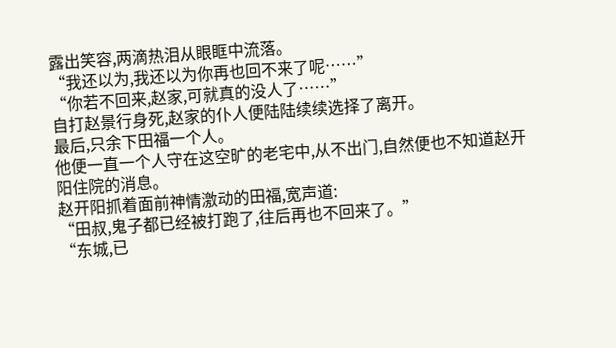露出笑容,两滴热泪从眼眶中流落。
“我还以为,我还以为你再也回不来了呢……”
“你若不回来,赵家,可就真的没人了……”
自打赵景行身死,赵家的仆人便陆陆续续选择了离开。
最后,只余下田福一个人。
他便一直一个人守在这空旷的老宅中,从不出门,自然便也不知道赵开阳住院的消息。
赵开阳抓着面前神情激动的田福,宽声道:
“田叔,鬼子都已经被打跑了,往后再也不回来了。”
“东城,已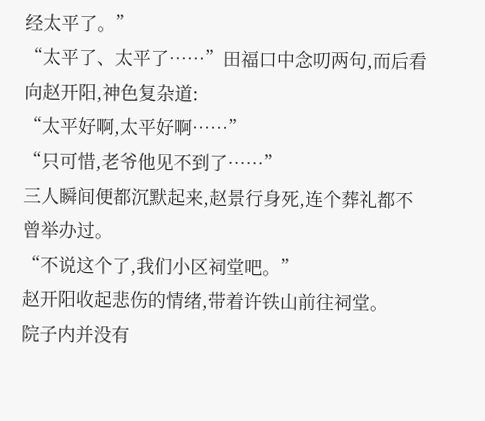经太平了。”
“太平了、太平了……”田福口中念叨两句,而后看向赵开阳,神色复杂道:
“太平好啊,太平好啊……”
“只可惜,老爷他见不到了……”
三人瞬间便都沉默起来,赵景行身死,连个葬礼都不曾举办过。
“不说这个了,我们小区祠堂吧。”
赵开阳收起悲伤的情绪,带着许铁山前往祠堂。
院子内并没有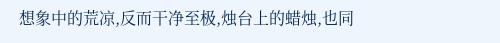想象中的荒凉,反而干净至极,烛台上的蜡烛,也同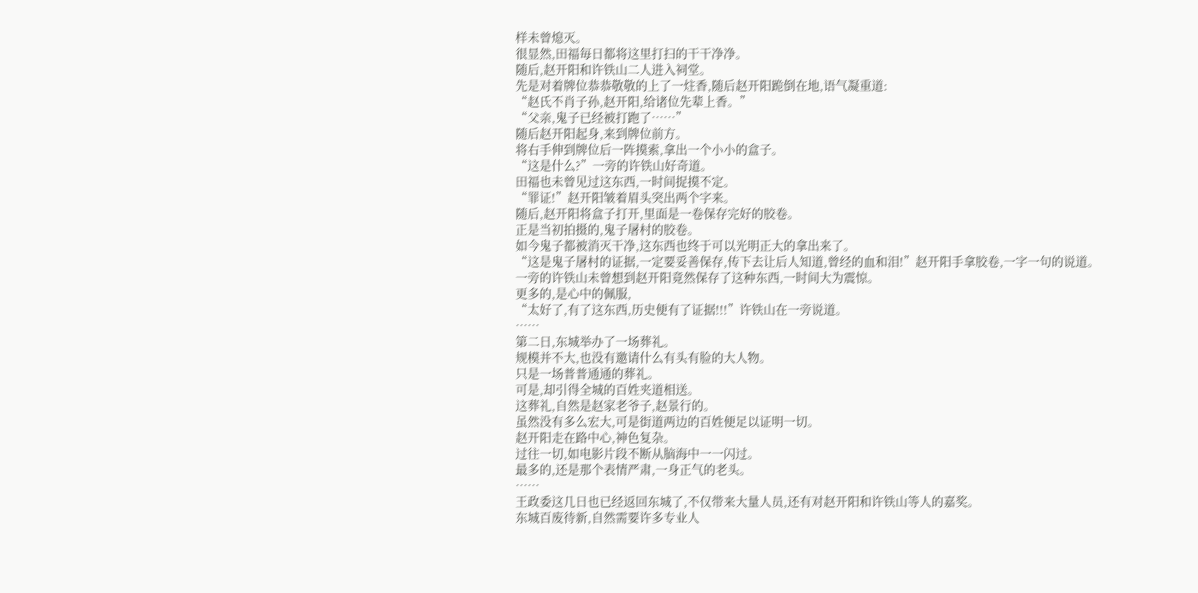样未曾熄灭。
很显然,田福毎日都将这里打扫的干干净净。
随后,赵开阳和许铁山二人进入祠堂。
先是对着牌位恭恭敬敬的上了一炷香,随后赵开阳跪倒在地,语气凝重道:
“赵氏不肖子孙,赵开阳,给诸位先辈上香。”
“父亲,鬼子已经被打跑了……”
随后赵开阳起身,来到牌位前方。
将右手伸到牌位后一阵摸索,拿出一个小小的盒子。
“这是什么?”一旁的许铁山好奇道。
田福也未曾见过这东西,一时间捉摸不定。
“罪证!”赵开阳皱着眉头突出两个字来。
随后,赵开阳将盒子打开,里面是一卷保存完好的胶卷。
正是当初拍摄的,鬼子屠村的胶卷。
如今鬼子都被消灭干净,这东西也终于可以光明正大的拿出来了。
“这是鬼子屠村的证据,一定要妥善保存,传下去让后人知道,曾经的血和泪!”赵开阳手拿胶卷,一字一句的说道。
一旁的许铁山未曾想到赵开阳竟然保存了这种东西,一时间大为震惊。
更多的,是心中的佩服,
“太好了,有了这东西,历史便有了证据!!!”许铁山在一旁说道。
……
第二日,东城举办了一场葬礼。
规模并不大,也没有邀请什么有头有脸的大人物。
只是一场普普通通的葬礼。
可是,却引得全城的百姓夹道相送。
这葬礼,自然是赵家老爷子,赵景行的。
虽然没有多么宏大,可是街道两边的百姓便足以证明一切。
赵开阳走在路中心,神色复杂。
过往一切,如电影片段不断从脑海中一一闪过。
最多的,还是那个表情严肃,一身正气的老头。
……
王政委这几日也已经返回东城了,不仅带来大量人员,还有对赵开阳和许铁山等人的嘉奖。
东城百废待新,自然需要许多专业人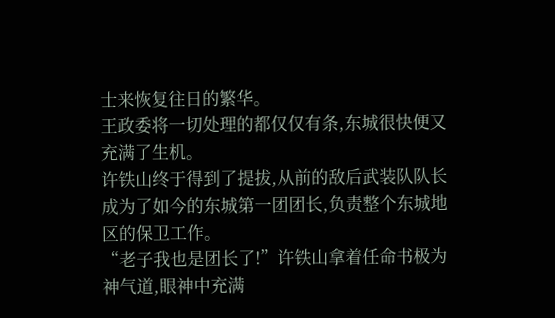士来恢复往日的繁华。
王政委将一切处理的都仅仅有条,东城很快便又充满了生机。
许铁山终于得到了提拔,从前的敌后武装队队长成为了如今的东城第一团团长,负责整个东城地区的保卫工作。
“老子我也是团长了!”许铁山拿着任命书极为神气道,眼神中充满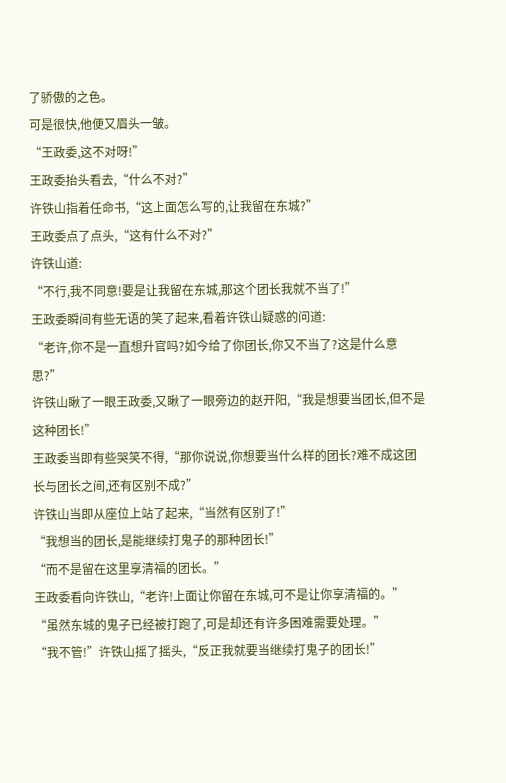了骄傲的之色。
可是很快,他便又眉头一皱。
“王政委,这不对呀!”
王政委抬头看去,“什么不对?”
许铁山指着任命书,“这上面怎么写的,让我留在东城?”
王政委点了点头,“这有什么不对?”
许铁山道:
“不行,我不同意!要是让我留在东城,那这个团长我就不当了!”
王政委瞬间有些无语的笑了起来,看着许铁山疑惑的问道:
“老许,你不是一直想升官吗?如今给了你团长,你又不当了?这是什么意思?”
许铁山瞅了一眼王政委,又瞅了一眼旁边的赵开阳,“我是想要当团长,但不是这种团长!”
王政委当即有些哭笑不得,“那你说说,你想要当什么样的团长?难不成这团长与团长之间,还有区别不成?”
许铁山当即从座位上站了起来,“当然有区别了!”
“我想当的团长,是能继续打鬼子的那种团长!”
“而不是留在这里享清福的团长。”
王政委看向许铁山,“老许!上面让你留在东城,可不是让你享清福的。”
“虽然东城的鬼子已经被打跑了,可是却还有许多困难需要处理。”
“我不管!”许铁山摇了摇头,“反正我就要当继续打鬼子的团长!”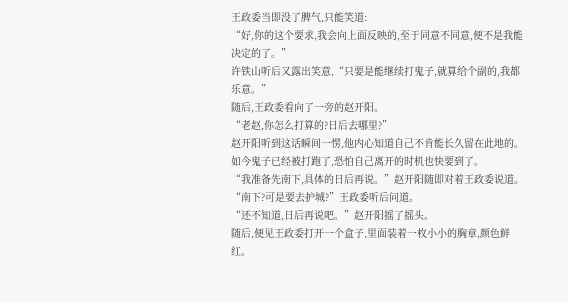王政委当即没了脾气,只能笑道:
“好,你的这个要求,我会向上面反映的,至于同意不同意,便不是我能决定的了。”
许铁山听后又露出笑意,“只要是能继续打鬼子,就算给个副的,我都乐意。”
随后,王政委看向了一旁的赵开阳。
“老赵,你怎么打算的?日后去哪里?”
赵开阳听到这话瞬间一愣,他内心知道自己不肯能长久留在此地的。
如今鬼子已经被打跑了,恐怕自己离开的时机也快要到了。
“我准备先南下,具体的日后再说。”赵开阳随即对着王政委说道。
“南下?可是要去护城?”王政委听后问道。
“还不知道,日后再说吧。”赵开阳摇了摇头。
随后,便见王政委打开一个盒子,里面装着一枚小小的胸章,颜色鲜红。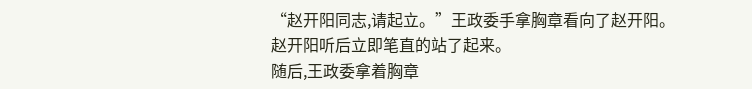“赵开阳同志,请起立。”王政委手拿胸章看向了赵开阳。
赵开阳听后立即笔直的站了起来。
随后,王政委拿着胸章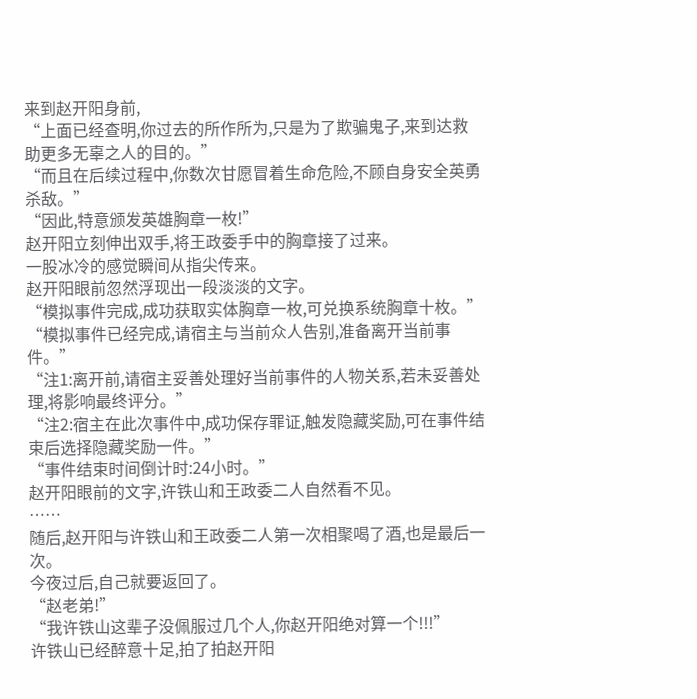来到赵开阳身前,
“上面已经查明,你过去的所作所为,只是为了欺骗鬼子,来到达救助更多无辜之人的目的。”
“而且在后续过程中,你数次甘愿冒着生命危险,不顾自身安全英勇杀敌。”
“因此,特意颁发英雄胸章一枚!”
赵开阳立刻伸出双手,将王政委手中的胸章接了过来。
一股冰冷的感觉瞬间从指尖传来。
赵开阳眼前忽然浮现出一段淡淡的文字。
“模拟事件完成,成功获取实体胸章一枚,可兑换系统胸章十枚。”
“模拟事件已经完成,请宿主与当前众人告别,准备离开当前事件。”
“注1:离开前,请宿主妥善处理好当前事件的人物关系,若未妥善处理,将影响最终评分。”
“注2:宿主在此次事件中,成功保存罪证,触发隐藏奖励,可在事件结束后选择隐藏奖励一件。”
“事件结束时间倒计时:24小时。”
赵开阳眼前的文字,许铁山和王政委二人自然看不见。
……
随后,赵开阳与许铁山和王政委二人第一次相聚喝了酒,也是最后一次。
今夜过后,自己就要返回了。
“赵老弟!”
“我许铁山这辈子没佩服过几个人,你赵开阳绝对算一个!!!”
许铁山已经醉意十足,拍了拍赵开阳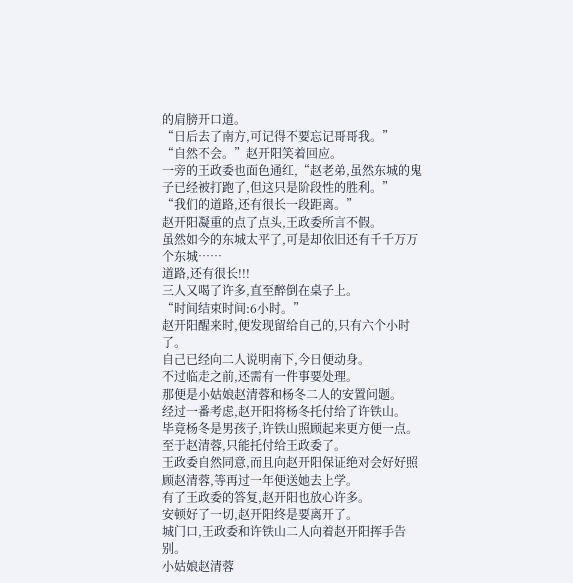的肩膀开口道。
“日后去了南方,可记得不要忘记哥哥我。”
“自然不会。”赵开阳笑着回应。
一旁的王政委也面色通红,“赵老弟,虽然东城的鬼子已经被打跑了,但这只是阶段性的胜利。”
“我们的道路,还有很长一段距离。”
赵开阳凝重的点了点头,王政委所言不假。
虽然如今的东城太平了,可是却依旧还有千千万万个东城……
道路,还有很长!!!
三人又喝了许多,直至醉倒在桌子上。
“时间结束时间:6小时。”
赵开阳醒来时,便发现留给自己的,只有六个小时了。
自己已经向二人说明南下,今日便动身。
不过临走之前,还需有一件事要处理。
那便是小姑娘赵清蓉和杨冬二人的安置问题。
经过一番考虑,赵开阳将杨冬托付给了许铁山。
毕竟杨冬是男孩子,许铁山照顾起来更方便一点。
至于赵清蓉,只能托付给王政委了。
王政委自然同意,而且向赵开阳保证绝对会好好照顾赵清蓉,等再过一年便送她去上学。
有了王政委的答复,赵开阳也放心许多。
安顿好了一切,赵开阳终是要离开了。
城门口,王政委和许铁山二人向着赵开阳挥手告别。
小姑娘赵清蓉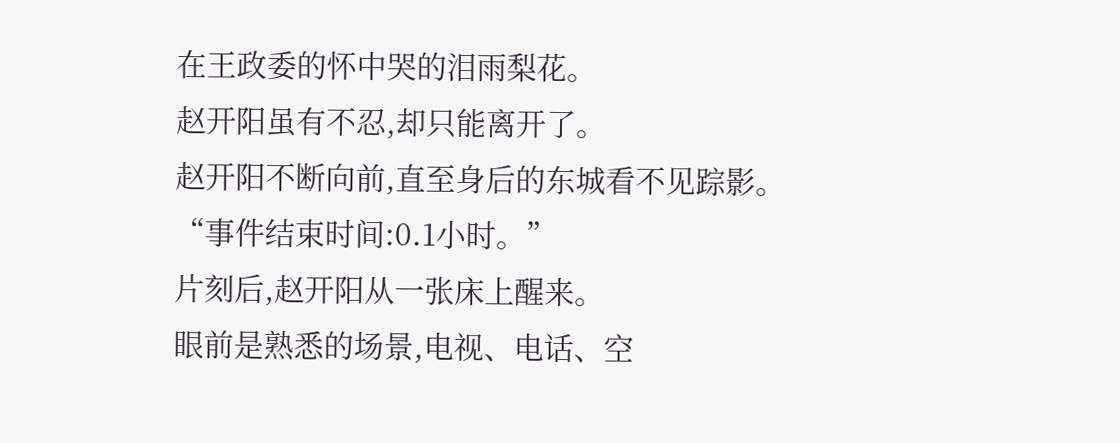在王政委的怀中哭的泪雨梨花。
赵开阳虽有不忍,却只能离开了。
赵开阳不断向前,直至身后的东城看不见踪影。
“事件结束时间:0.1小时。”
片刻后,赵开阳从一张床上醒来。
眼前是熟悉的场景,电视、电话、空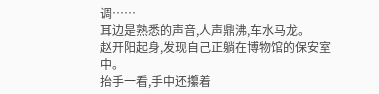调……
耳边是熟悉的声音,人声鼎沸,车水马龙。
赵开阳起身,发现自己正躺在博物馆的保安室中。
抬手一看,手中还攥着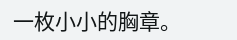一枚小小的胸章。